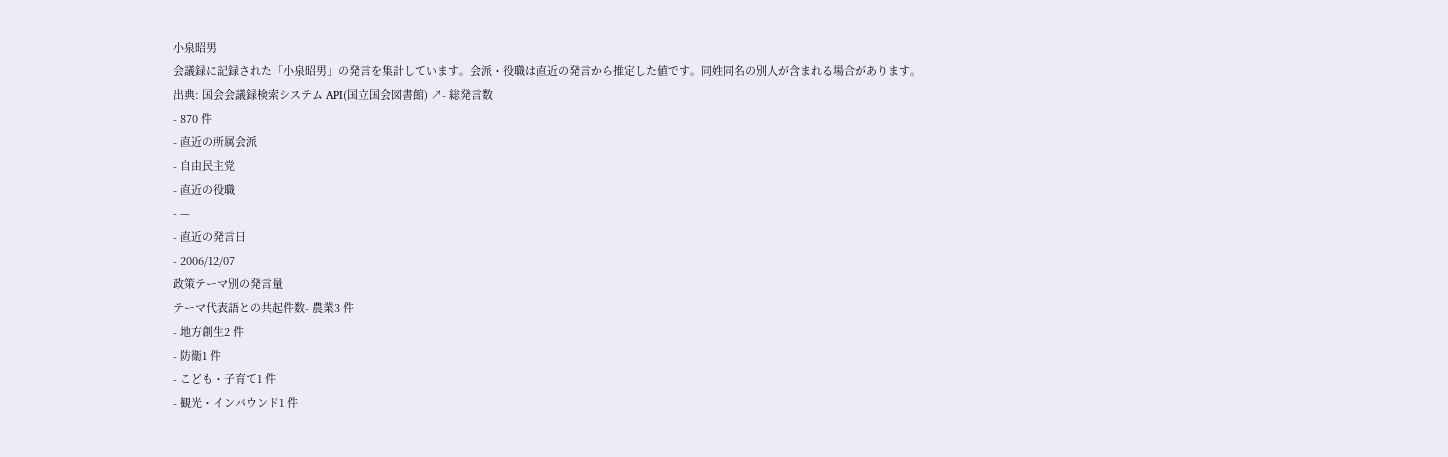小泉昭男
会議録に記録された「小泉昭男」の発言を集計しています。会派・役職は直近の発言から推定した値です。同姓同名の別人が含まれる場合があります。
出典: 国会会議録検索システム API(国立国会図書館) ↗- 総発言数
- 870 件
- 直近の所属会派
- 自由民主党
- 直近の役職
- —
- 直近の発言日
- 2006/12/07
政策テーマ別の発言量
テーマ代表語との共起件数- 農業3 件
- 地方創生2 件
- 防衛1 件
- こども・子育て1 件
- 観光・インバウンド1 件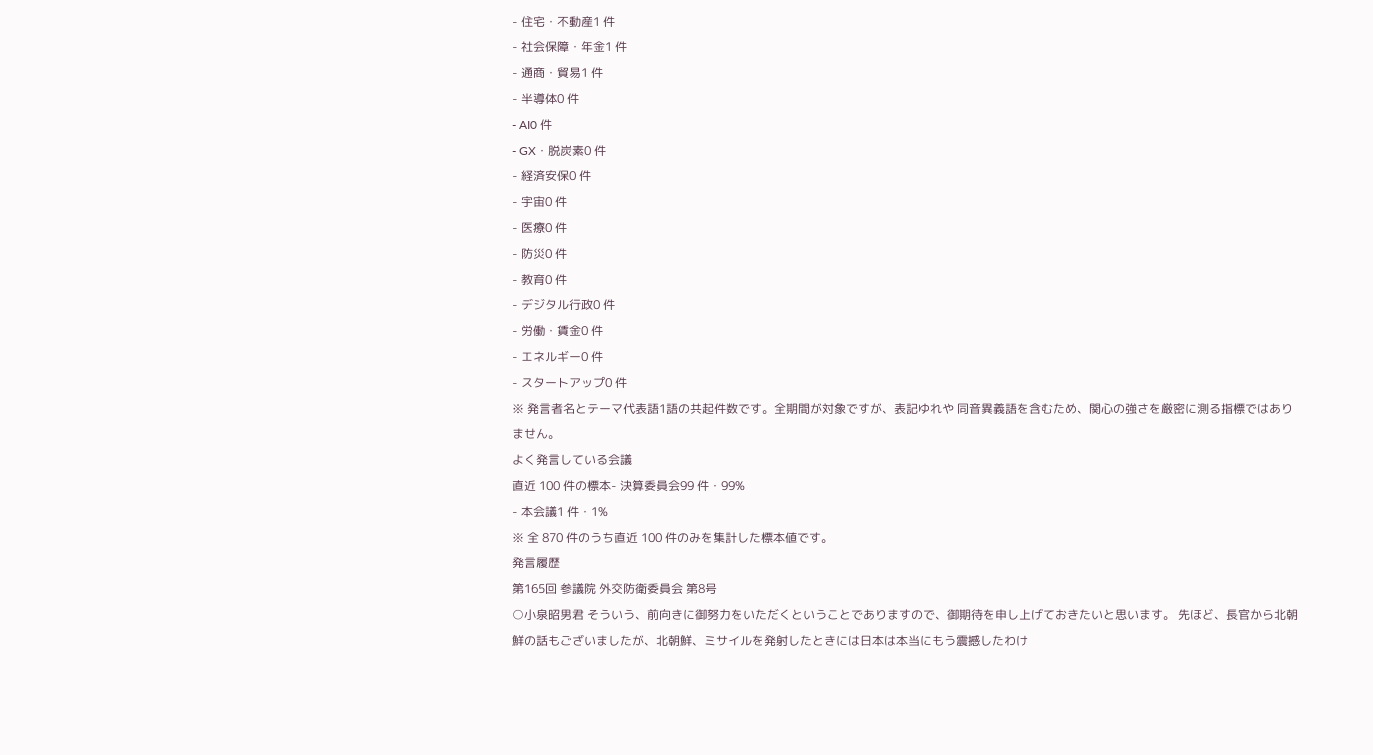- 住宅・不動産1 件
- 社会保障・年金1 件
- 通商・貿易1 件
- 半導体0 件
- AI0 件
- GX・脱炭素0 件
- 経済安保0 件
- 宇宙0 件
- 医療0 件
- 防災0 件
- 教育0 件
- デジタル行政0 件
- 労働・賃金0 件
- エネルギー0 件
- スタートアップ0 件
※ 発言者名とテーマ代表語1語の共起件数です。全期間が対象ですが、表記ゆれや 同音異義語を含むため、関心の強さを厳密に測る指標ではありません。
よく発言している会議
直近 100 件の標本- 決算委員会99 件・99%
- 本会議1 件・1%
※ 全 870 件のうち直近 100 件のみを集計した標本値です。
発言履歴
第165回 参議院 外交防衛委員会 第8号
○小泉昭男君 そういう、前向きに御努力をいただくということでありますので、御期待を申し上げておきたいと思います。 先ほど、長官から北朝鮮の話もございましたが、北朝鮮、ミサイルを発射したときには日本は本当にもう震撼したわけ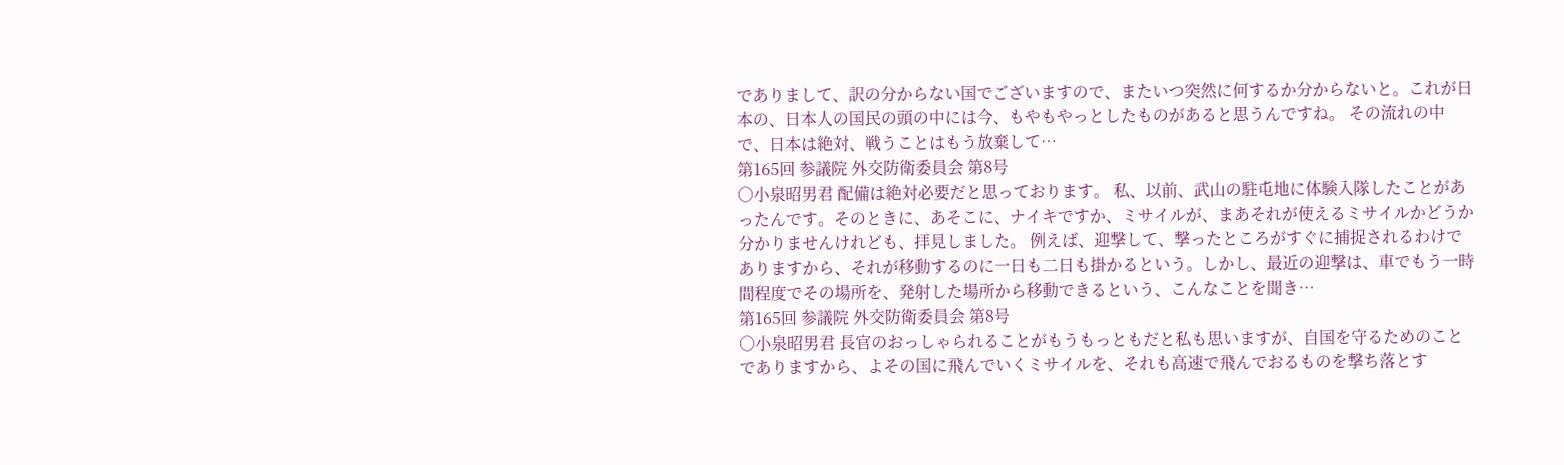でありまして、訳の分からない国でございますので、またいつ突然に何するか分からないと。これが日本の、日本人の国民の頭の中には今、もやもやっとしたものがあると思うんですね。 その流れの中で、日本は絶対、戦うことはもう放棄して…
第165回 参議院 外交防衛委員会 第8号
○小泉昭男君 配備は絶対必要だと思っております。 私、以前、武山の駐屯地に体験入隊したことがあったんです。そのときに、あそこに、ナイキですか、ミサイルが、まあそれが使えるミサイルかどうか分かりませんけれども、拝見しました。 例えば、迎撃して、撃ったところがすぐに捕捉されるわけでありますから、それが移動するのに一日も二日も掛かるという。しかし、最近の迎撃は、車でもう一時間程度でその場所を、発射した場所から移動できるという、こんなことを聞き…
第165回 参議院 外交防衛委員会 第8号
○小泉昭男君 長官のおっしゃられることがもうもっともだと私も思いますが、自国を守るためのことでありますから、よその国に飛んでいくミサイルを、それも高速で飛んでおるものを撃ち落とす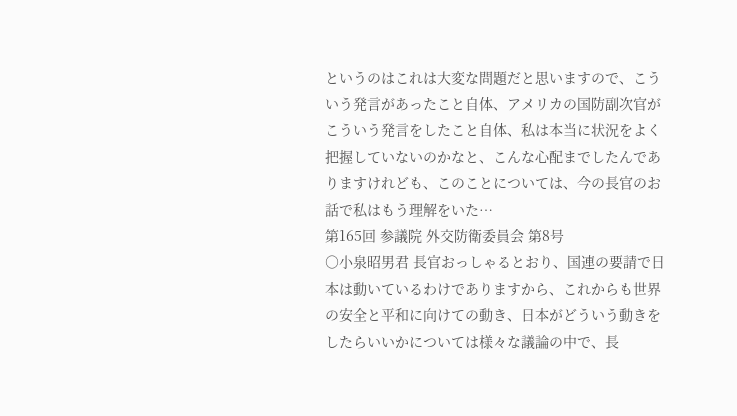というのはこれは大変な問題だと思いますので、こういう発言があったこと自体、アメリカの国防副次官がこういう発言をしたこと自体、私は本当に状況をよく把握していないのかなと、こんな心配までしたんでありますけれども、このことについては、今の長官のお話で私はもう理解をいた…
第165回 参議院 外交防衛委員会 第8号
○小泉昭男君 長官おっしゃるとおり、国連の要請で日本は動いているわけでありますから、これからも世界の安全と平和に向けての動き、日本がどういう動きをしたらいいかについては様々な議論の中で、長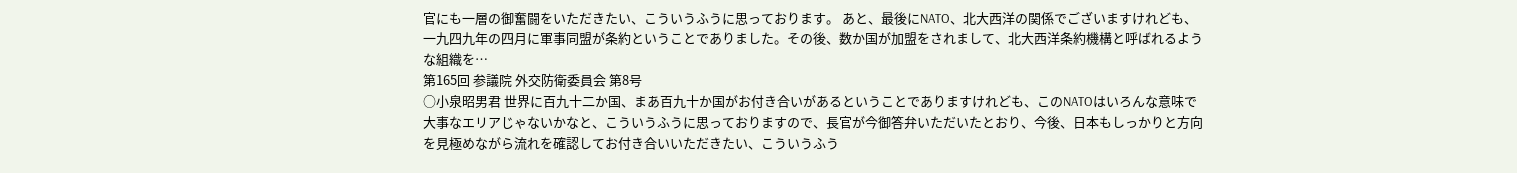官にも一層の御奮闘をいただきたい、こういうふうに思っております。 あと、最後にNATO、北大西洋の関係でございますけれども、一九四九年の四月に軍事同盟が条約ということでありました。その後、数か国が加盟をされまして、北大西洋条約機構と呼ばれるような組織を…
第165回 参議院 外交防衛委員会 第8号
○小泉昭男君 世界に百九十二か国、まあ百九十か国がお付き合いがあるということでありますけれども、このNATOはいろんな意味で大事なエリアじゃないかなと、こういうふうに思っておりますので、長官が今御答弁いただいたとおり、今後、日本もしっかりと方向を見極めながら流れを確認してお付き合いいただきたい、こういうふう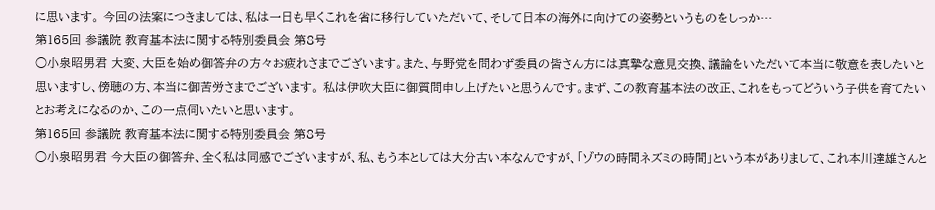に思います。 今回の法案につきましては、私は一日も早くこれを省に移行していただいて、そして日本の海外に向けての姿勢というものをしっか…
第165回 参議院 教育基本法に関する特別委員会 第8号
○小泉昭男君 大変、大臣を始め御答弁の方々お疲れさまでございます。また、与野党を問わず委員の皆さん方には真摯な意見交換、議論をいただいて本当に敬意を表したいと思いますし、傍聴の方、本当に御苦労さまでございます。 私は伊吹大臣に御質問申し上げたいと思うんです。まず、この教育基本法の改正、これをもってどういう子供を育てたいとお考えになるのか、この一点伺いたいと思います。
第165回 参議院 教育基本法に関する特別委員会 第8号
○小泉昭男君 今大臣の御答弁、全く私は同感でございますが、私、もう本としては大分古い本なんですが、「ゾウの時間ネズミの時間」という本がありまして、これ本川達雄さんと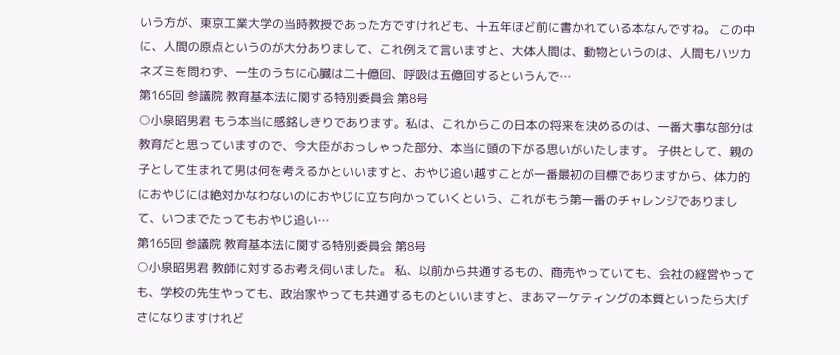いう方が、東京工業大学の当時教授であった方ですけれども、十五年ほど前に書かれている本なんですね。 この中に、人間の原点というのが大分ありまして、これ例えて言いますと、大体人間は、動物というのは、人間もハツカネズミを問わず、一生のうちに心臓は二十億回、呼吸は五億回するというんで…
第165回 参議院 教育基本法に関する特別委員会 第8号
○小泉昭男君 もう本当に感銘しきりであります。私は、これからこの日本の将来を決めるのは、一番大事な部分は教育だと思っていますので、今大臣がおっしゃった部分、本当に頭の下がる思いがいたします。 子供として、親の子として生まれて男は何を考えるかといいますと、おやじ追い越すことが一番最初の目標でありますから、体力的におやじには絶対かなわないのにおやじに立ち向かっていくという、これがもう第一番のチャレンジでありまして、いつまでたってもおやじ追い…
第165回 参議院 教育基本法に関する特別委員会 第8号
○小泉昭男君 教師に対するお考え伺いました。 私、以前から共通するもの、商売やっていても、会社の経営やっても、学校の先生やっても、政治家やっても共通するものといいますと、まあマーケティングの本質といったら大げさになりますけれど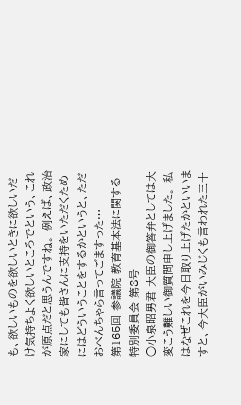も、欲しいものを欲しいときに欲しいだけ気持ちよく欲しいところでという、これが原点だと思うんですね。 例えば、政治家にしても皆さんに支持をいただくためにはどういうことをするかというと、ただおべんちゃら言ってごますった…
第165回 参議院 教育基本法に関する特別委員会 第8号
○小泉昭男君 大臣の御答弁としては大変こう難しい御質問申し上げました。 私はなぜこれを今日取り上げたかといいますと、今大臣がいみじくも言われた三十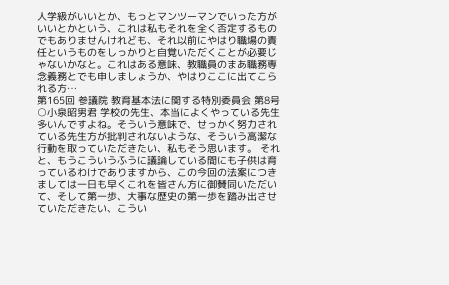人学級がいいとか、もっとマンツーマンでいった方がいいとかという、これは私もそれを全く否定するものでもありませんけれども、それ以前にやはり職場の責任というものをしっかりと自覚いただくことが必要じゃないかなと。これはある意味、教職員のまあ職務専念義務とでも申しましょうか、やはりここに出てこられる方…
第165回 参議院 教育基本法に関する特別委員会 第8号
○小泉昭男君 学校の先生、本当によくやっている先生多いんですよね。そういう意味で、せっかく努力されている先生方が批判されないような、そういう高潔な行動を取っていただきたい、私もそう思います。 それと、もうこういうふうに議論している間にも子供は育っているわけでありますから、この今回の法案につきましては一日も早くこれを皆さん方に御賛同いただいて、そして第一歩、大事な歴史の第一歩を踏み出させていただきたい、こうい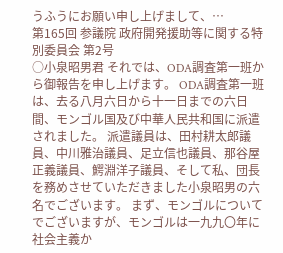うふうにお願い申し上げまして、…
第165回 参議院 政府開発援助等に関する特別委員会 第2号
○小泉昭男君 それでは、ODA調査第一班から御報告を申し上げます。 ODA調査第一班は、去る八月六日から十一日までの六日間、モンゴル国及び中華人民共和国に派遣されました。 派遣議員は、田村耕太郎議員、中川雅治議員、足立信也議員、那谷屋正義議員、鰐淵洋子議員、そして私、団長を務めさせていただきました小泉昭男の六名でございます。 まず、モンゴルについてでございますが、モンゴルは一九九〇年に社会主義か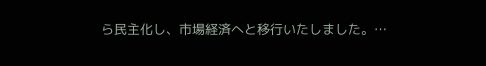ら民主化し、市場経済へと移行いたしました。…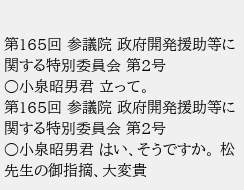第165回 参議院 政府開発援助等に関する特別委員会 第2号
○小泉昭男君 立って。
第165回 参議院 政府開発援助等に関する特別委員会 第2号
○小泉昭男君 はい、そうですか。 松先生の御指摘、大変貴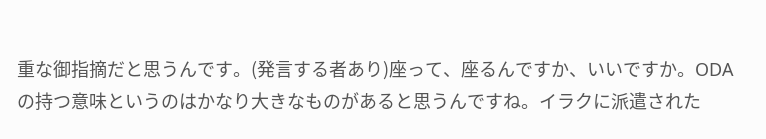重な御指摘だと思うんです。(発言する者あり)座って、座るんですか、いいですか。ODAの持つ意味というのはかなり大きなものがあると思うんですね。イラクに派遣された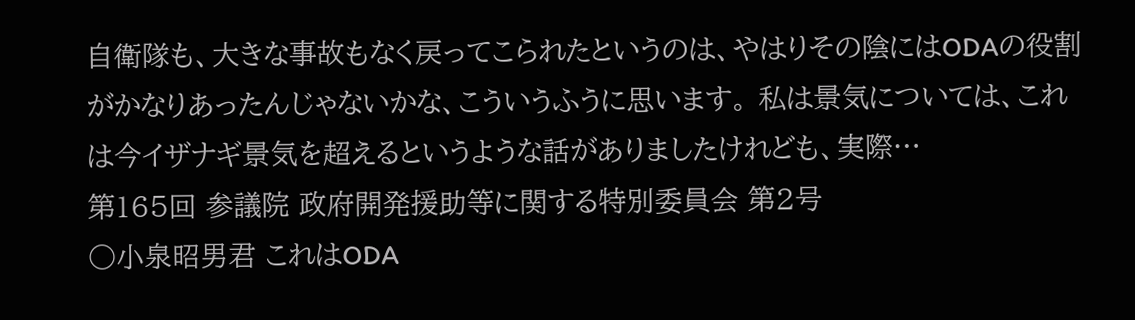自衛隊も、大きな事故もなく戻ってこられたというのは、やはりその陰にはODAの役割がかなりあったんじゃないかな、こういうふうに思います。 私は景気については、これは今イザナギ景気を超えるというような話がありましたけれども、実際…
第165回 参議院 政府開発援助等に関する特別委員会 第2号
○小泉昭男君 これはODA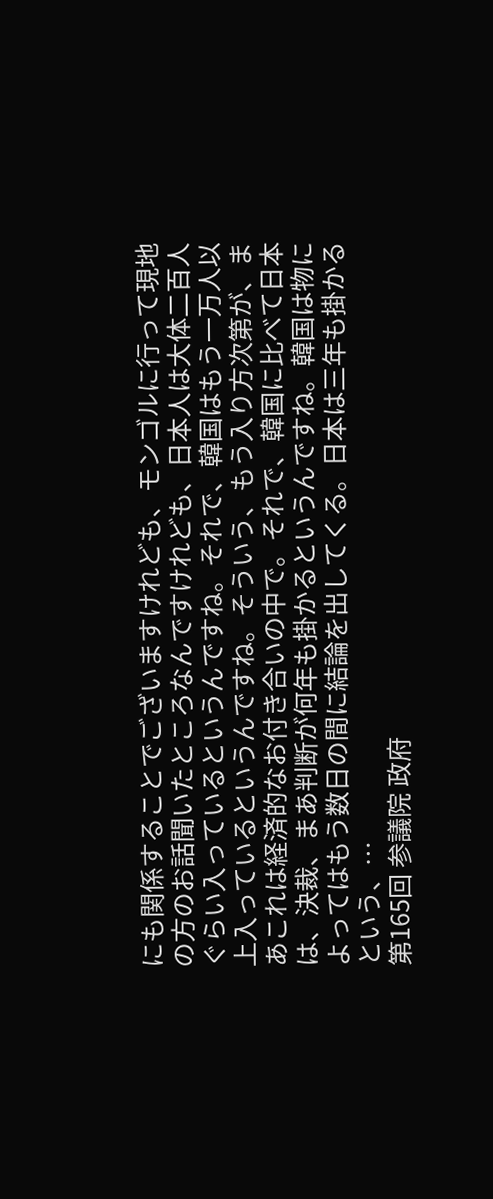にも関係することでございますけれども、モンゴルに行って現地の方のお話聞いたところなんですけれども、日本人は大体二百人ぐらい入っているというんですね。それで、韓国はもう一万人以上入っているというんですね。そういう、もう入り方次第が、まあこれは経済的なお付き合いの中で。それで、韓国に比べて日本は、決裁、まあ判断が何年も掛かるというんですね。韓国は物によってはもう数日の間に結論を出してくる。日本は三年も掛かるという、…
第165回 参議院 政府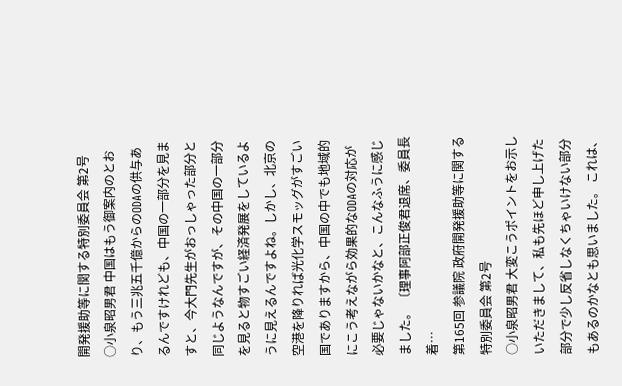開発援助等に関する特別委員会 第2号
○小泉昭男君 中国はもう御案内のとおり、もう三兆五千億からのODAの供与あるんですけれども、中国の一部分を見ますと、今大門先生がおっしゃった部分と同じようなんですが、その中国の一部分を見ると物すごい経済発展をしているように見えるんですよね。しかし、北京の空港を降りれば光化学スモッグがすごい国でありますから、中国の中でも地域的にこう考えながら効果的なODAの対応が必要じゃないかなと、こんなふうに感じました。 〔理事阿部正俊君退席、委員長着…
第165回 参議院 政府開発援助等に関する特別委員会 第2号
○小泉昭男君 大変こうポイントをお示しいただきまして、私も先ほど申し上げた部分で少し反省しなくちゃいけない部分もあるのかなとも思いました。 これは、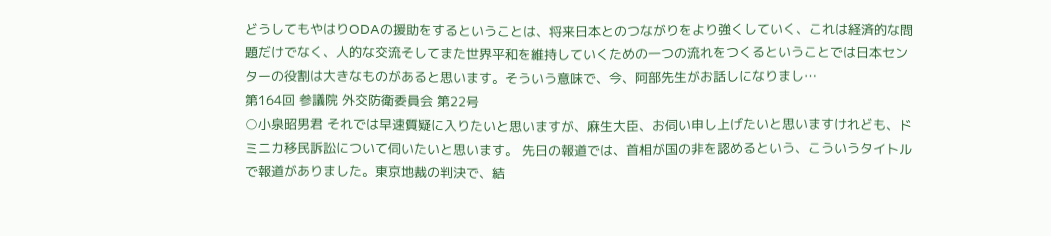どうしてもやはりODAの援助をするということは、将来日本とのつながりをより強くしていく、これは経済的な問題だけでなく、人的な交流そしてまた世界平和を維持していくための一つの流れをつくるということでは日本センターの役割は大きなものがあると思います。そういう意味で、今、阿部先生がお話しになりまし…
第164回 参議院 外交防衛委員会 第22号
○小泉昭男君 それでは早速質疑に入りたいと思いますが、麻生大臣、お伺い申し上げたいと思いますけれども、ドミニカ移民訴訟について伺いたいと思います。 先日の報道では、首相が国の非を認めるという、こういうタイトルで報道がありました。東京地裁の判決で、結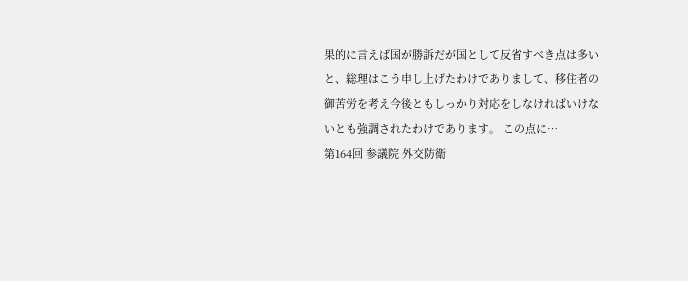果的に言えば国が勝訴だが国として反省すべき点は多いと、総理はこう申し上げたわけでありまして、移住者の御苦労を考え今後ともしっかり対応をしなければいけないとも強調されたわけであります。 この点に…
第164回 参議院 外交防衛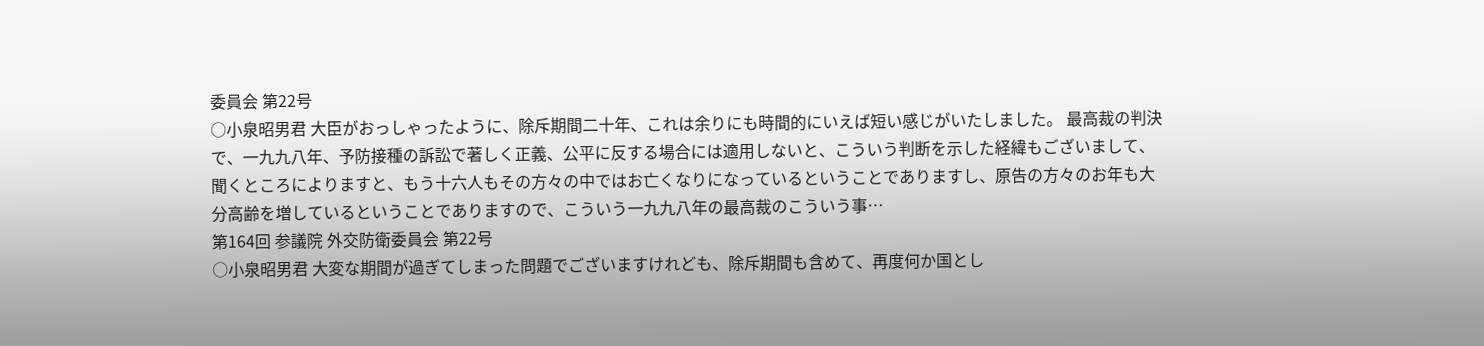委員会 第22号
○小泉昭男君 大臣がおっしゃったように、除斥期間二十年、これは余りにも時間的にいえば短い感じがいたしました。 最高裁の判決で、一九九八年、予防接種の訴訟で著しく正義、公平に反する場合には適用しないと、こういう判断を示した経緯もございまして、聞くところによりますと、もう十六人もその方々の中ではお亡くなりになっているということでありますし、原告の方々のお年も大分高齢を増しているということでありますので、こういう一九九八年の最高裁のこういう事…
第164回 参議院 外交防衛委員会 第22号
○小泉昭男君 大変な期間が過ぎてしまった問題でございますけれども、除斥期間も含めて、再度何か国とし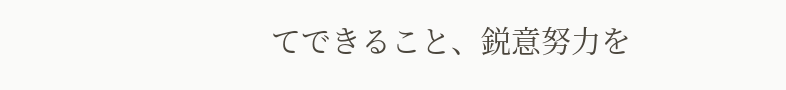てできること、鋭意努力を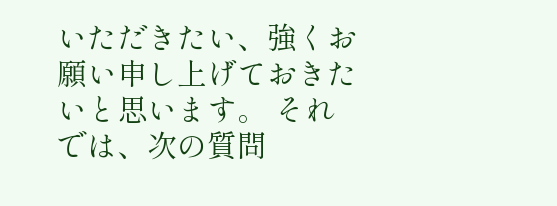いただきたい、強くお願い申し上げておきたいと思います。 それでは、次の質問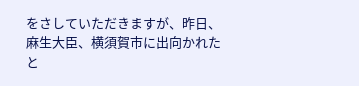をさしていただきますが、昨日、麻生大臣、横須賀市に出向かれたと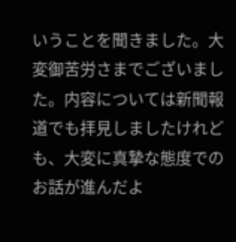いうことを聞きました。大変御苦労さまでございました。内容については新聞報道でも拝見しましたけれども、大変に真摯な態度でのお話が進んだよ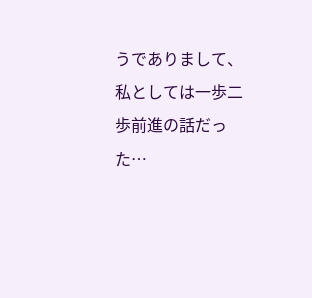うでありまして、私としては一歩二歩前進の話だった…